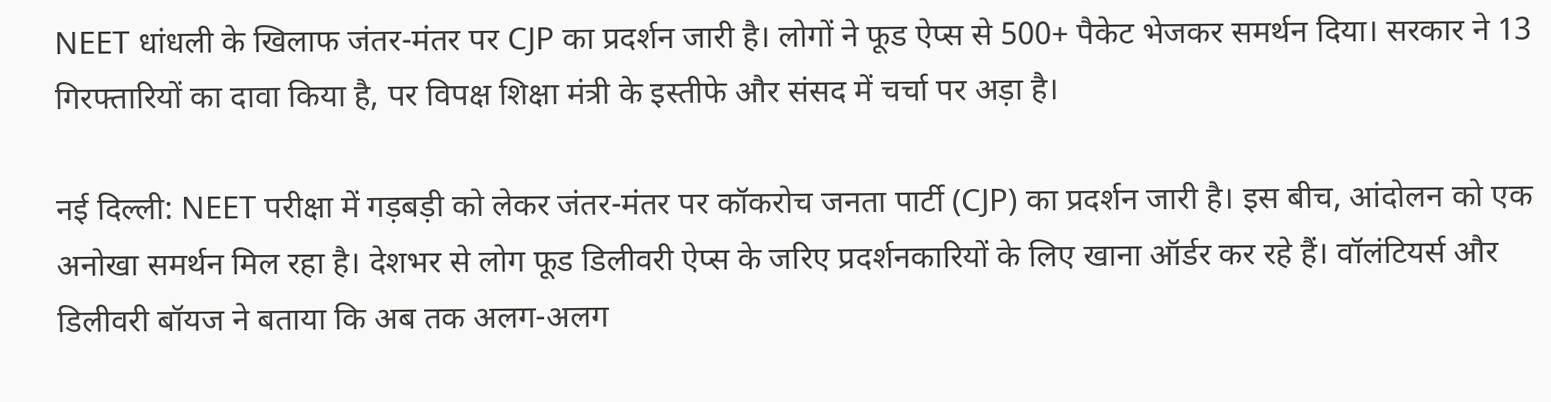NEET धांधली के खिलाफ जंतर-मंतर पर CJP का प्रदर्शन जारी है। लोगों ने फूड ऐप्स से 500+ पैकेट भेजकर समर्थन दिया। सरकार ने 13 गिरफ्तारियों का दावा किया है, पर विपक्ष शिक्षा मंत्री के इस्तीफे और संसद में चर्चा पर अड़ा है।

नई दिल्ली: NEET परीक्षा में गड़बड़ी को लेकर जंतर-मंतर पर कॉकरोच जनता पार्टी (CJP) का प्रदर्शन जारी है। इस बीच, आंदोलन को एक अनोखा समर्थन मिल रहा है। देशभर से लोग फूड डिलीवरी ऐप्स के जरिए प्रदर्शनकारियों के लिए खाना ऑर्डर कर रहे हैं। वॉलंटियर्स और डिलीवरी बॉयज ने बताया कि अब तक अलग-अलग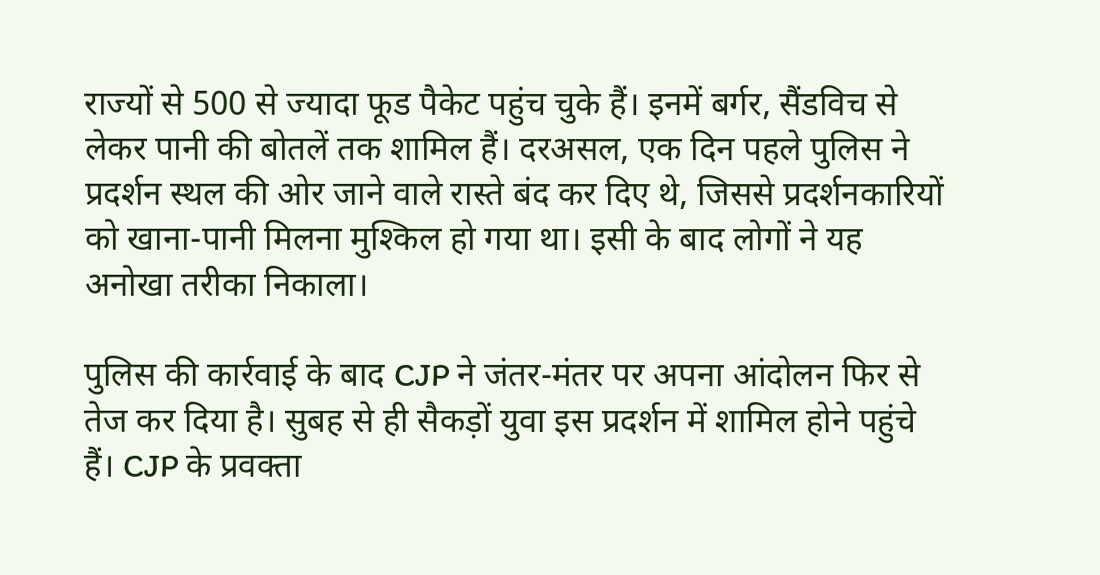राज्यों से 500 से ज्यादा फूड पैकेट पहुंच चुके हैं। इनमें बर्गर, सैंडविच से लेकर पानी की बोतलें तक शामिल हैं। दरअसल, एक दिन पहले पुलिस ने प्रदर्शन स्थल की ओर जाने वाले रास्ते बंद कर दिए थे, जिससे प्रदर्शनकारियों को खाना-पानी मिलना मुश्किल हो गया था। इसी के बाद लोगों ने यह अनोखा तरीका निकाला।

पुलिस की कार्रवाई के बाद CJP ने जंतर-मंतर पर अपना आंदोलन फिर से तेज कर दिया है। सुबह से ही सैकड़ों युवा इस प्रदर्शन में शामिल होने पहुंचे हैं। CJP के प्रवक्ता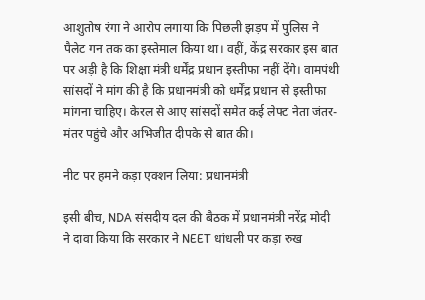आशुतोष रंगा ने आरोप लगाया कि पिछली झड़प में पुलिस ने पैलेट गन तक का इस्तेमाल किया था। वहीं, केंद्र सरकार इस बात पर अड़ी है कि शिक्षा मंत्री धर्मेंद्र प्रधान इस्तीफा नहीं देंगे। वामपंथी सांसदों ने मांग की है कि प्रधानमंत्री को धर्मेंद्र प्रधान से इस्तीफा मांगना चाहिए। केरल से आए सांसदों समेत कई लेफ्ट नेता जंतर-मंतर पहुंचे और अभिजीत दीपके से बात की।

नीट पर हमने कड़ा एक्शन लिया: प्रधानमंत्री

इसी बीच, NDA संसदीय दल की बैठक में प्रधानमंत्री नरेंद्र मोदी ने दावा किया कि सरकार ने NEET धांधली पर कड़ा रुख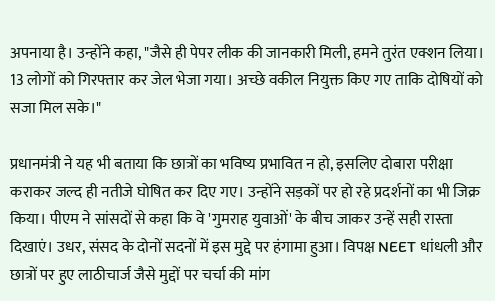अपनाया है। उन्होंने कहा, "जैसे ही पेपर लीक की जानकारी मिली, हमने तुरंत एक्शन लिया। 13 लोगों को गिरफ्तार कर जेल भेजा गया। अच्छे वकील नियुक्त किए गए ताकि दोषियों को सजा मिल सके।"

प्रधानमंत्री ने यह भी बताया कि छात्रों का भविष्य प्रभावित न हो, इसलिए दोबारा परीक्षा कराकर जल्द ही नतीजे घोषित कर दिए गए। उन्होंने सड़कों पर हो रहे प्रदर्शनों का भी जिक्र किया। पीएम ने सांसदों से कहा कि वे 'गुमराह युवाओं' के बीच जाकर उन्हें सही रास्ता दिखाएं। उधर, संसद के दोनों सदनों में इस मुद्दे पर हंगामा हुआ। विपक्ष NEET धांधली और छात्रों पर हुए लाठीचार्ज जैसे मुद्दों पर चर्चा की मांग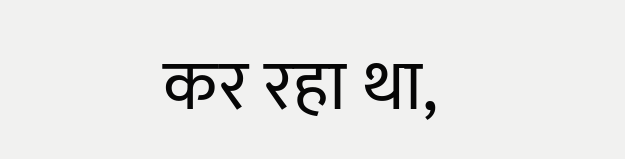कर रहा था,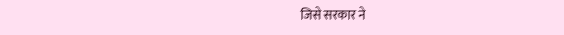जिसे सरकार ने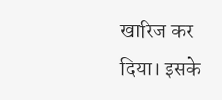खारिज कर दिया। इसके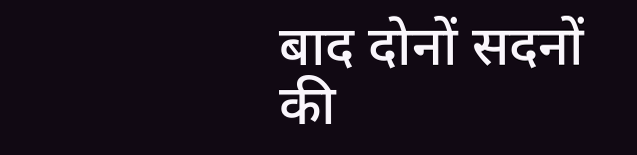बाद दोनों सदनों की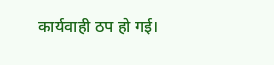कार्यवाही ठप हो गई।